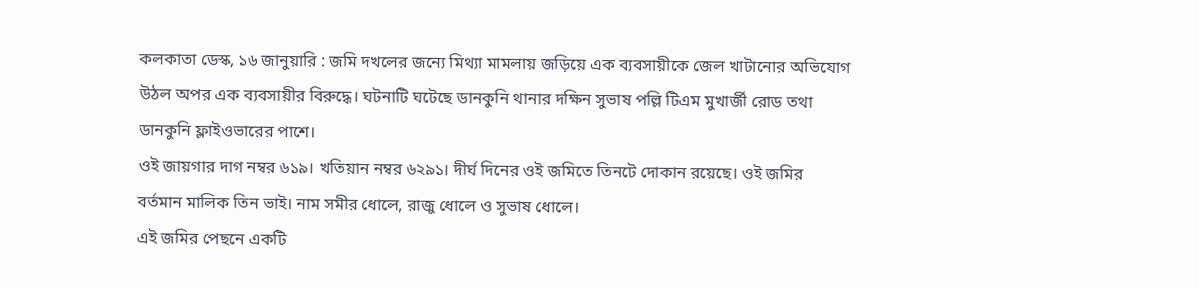কলকাতা ডেস্ক, ১৬ জানুয়ারি : জমি দখলের জন্যে মিথ্যা মামলায় জড়িয়ে এক ব্যবসায়ীকে জেল খাটানোর অভিযোগ উঠল অপর এক ব্যবসায়ীর বিরুদ্ধে। ঘটনাটি ঘটেছে ডানকুনি থানার দক্ষিন সুভাষ পল্লি টিএম মুখার্জী রোড তথা ডানকুনি ফ্লাইওভারের পাশে।
ওই জায়গার দাগ নম্বর ৬১৯। খতিয়ান নম্বর ৬২৯১। দীর্ঘ দিনের ওই জমিতে তিনটে দোকান রয়েছে। ওই জমির বর্তমান মালিক তিন ভাই। নাম সমীর ধোলে, রাজু ধোলে ও সুভাষ ধোলে।
এই জমির পেছনে একটি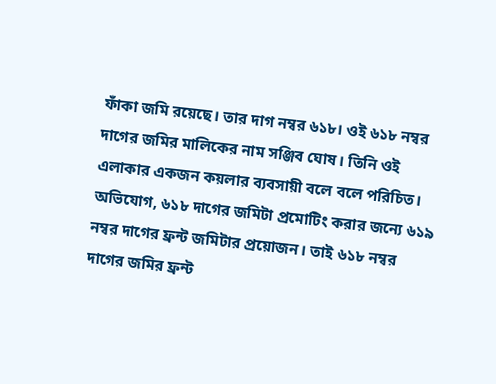ফাঁকা জমি রয়েছে। তার দাগ নম্বর ৬১৮। ওই ৬১৮ নম্বর দাগের জমির মালিকের নাম সঞ্জিব ঘোষ। তিনি ওই এলাকার একজন কয়লার ব্যবসায়ী বলে বলে পরিচিত।
অভিযোগ, ৬১৮ দাগের জমিটা প্রমোটিং করার জন্যে ৬১৯ নম্বর দাগের ফ্রন্ট জমিটার প্রয়োজন। তাই ৬১৮ নম্বর দাগের জমির ফ্রন্ট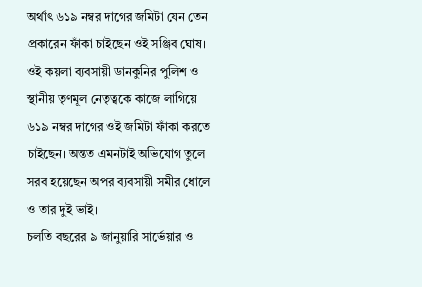অর্থাৎ ৬১৯ নম্বর দাগের জমিটা যেন তেন প্রকারেন ফাঁকা চাইছেন ওই সঞ্জিব ঘোষ। ওই কয়লা ব্যবসায়ী ডানকুনির পুলিশ ও স্থানীয় তৃণমূল নেতৃত্বকে কাজে লাগিয়ে ৬১৯ নম্বর দাগের ওই জমিটা ফাঁকা করতে চাইছেন। অন্তত এমনটাই অভিযোগ তুলে সরব হয়েছেন অপর ব্যবসায়ী সমীর ধোলে ও তার দুই ভাই।
চলতি বছরের ৯ জানুয়ারি সার্ভেয়ার ও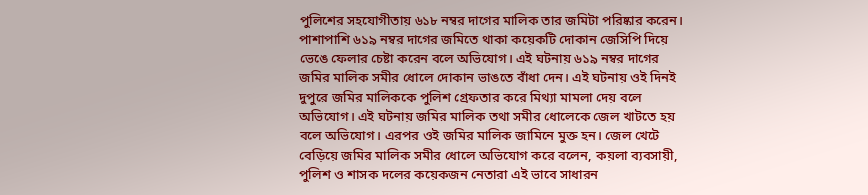পুলিশের সহযোগীতায় ৬১৮ নম্বর দাগের মালিক তার জমিটা পরিষ্কার করেন। পাশাপাশি ৬১৯ নম্বর দাগের জমিতে থাকা কয়েকটি দোকান জেসিপি দিয়ে ভেঙে ফেলার চেষ্টা করেন বলে অভিযোগ। এই ঘটনায় ৬১৯ নম্বর দাগের জমির মালিক সমীর ধোলে দোকান ভাঙতে বাঁধা দেন। এই ঘটনায় ওই দিনই দুপুরে জমির মালিককে পুলিশ গ্রেফতার করে মিথ্যা মামলা দেয় বলে অভিযোগ। এই ঘটনায় জমির মালিক তথা সমীর ধোলেকে জেল খাটতে হয় বলে অভিযোগ। এরপর ওই জমির মালিক জামিনে মুক্ত হন। জেল খেটে বেড়িয়ে জমির মালিক সমীর ধোলে অভিযোগ করে বলেন, কয়লা ব্যবসায়ী, পুলিশ ও শাসক দলের কয়েকজন নেতারা এই ভাবে সাধারন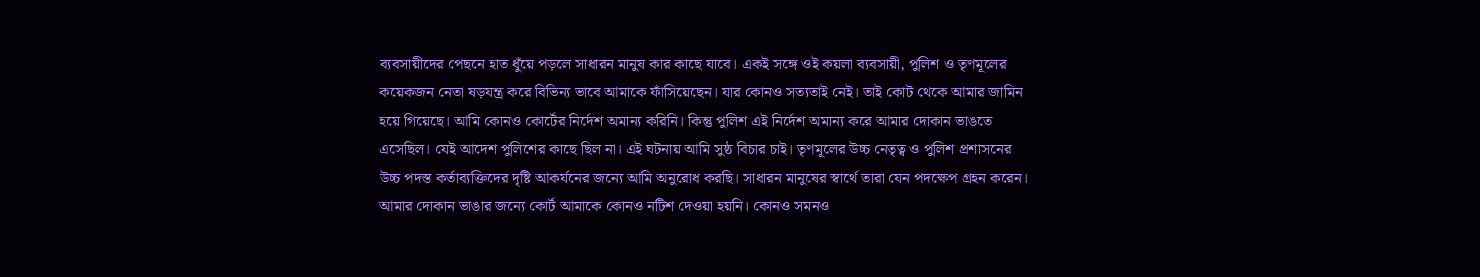ব্যবসায়ীদের পেছনে হাত ধুঁয়ে পড়লে সাধারন মানুষ কার কাছে যাবে। একই সঙ্গে ওই কয়লা ব্যবসায়ী, পুলিশ ও তৃণমূলের কয়েকজন নেতা ষড়যন্ত্র করে বিভিন্য ভাবে আমাকে ফাঁসিয়েছেন। যার কোনও সত্যতাই নেই। তাই কোট থেকে আমার জামিন হয়ে গিয়েছে। আমি কোনও কোর্টের নির্দেশ অমান্য করিনি। কিন্তু পুলিশ এই নির্দেশ অমান্য করে আমার দোকান ভাঙতে এসেছিল। যেই আদেশ পুলিশের কাছে ছিল না। এই ঘটনায় আমি সুষ্ঠ বিচার চাই। তৃণমূলের উচ্চ নেতৃত্ব ও পুলিশ প্রশাসনের উচ্চ পদস্ত কর্তাব্যক্তিদের দৃষ্টি আকর্যনের জন্যে আমি অনুরোধ করছি। সাধারন মানুষের স্বার্থে তারা যেন পদক্ষেপ গ্রহন করেন। আমার দোকান ভাঙার জন্যে কোর্ট আমাকে কোনও নটিশ দেওয়া হয়নি। কোনও সমনও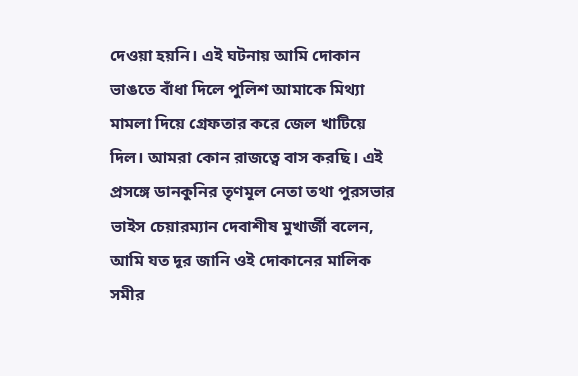দেওয়া হয়নি। এই ঘটনায় আমি দোকান ভাঙতে বাঁধা দিলে পুলিশ আমাকে মিথ্যা মামলা দিয়ে গ্রেফতার করে জেল খাটিয়ে দিল। আমরা কোন রাজত্বে বাস করছি। এই প্রসঙ্গে ডানকুনির তৃণমূল নেতা তথা পুরসভার ভাইস চেয়ারম্যান দেবাশীষ মুখার্জী বলেন, আমি যত দূর জানি ওই দোকানের মালিক সমীর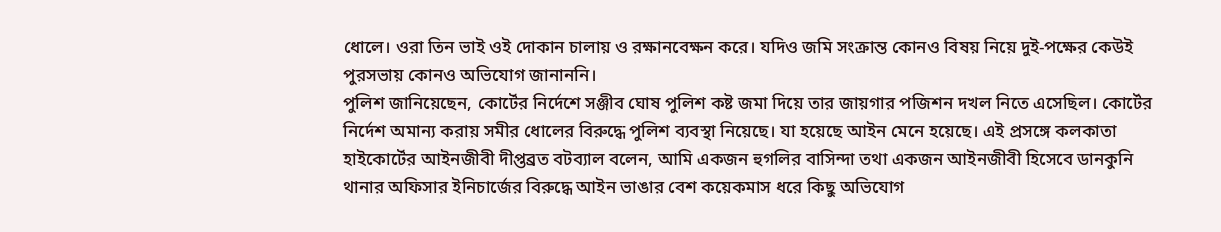ধোলে। ওরা তিন ভাই ওই দোকান চালায় ও রক্ষানবেক্ষন করে। যদিও জমি সংক্রান্ত কোনও বিষয় নিয়ে দুই-পক্ষের কেউই পুরসভায় কোনও অভিযোগ জানাননি।
পুলিশ জানিয়েছেন, কোর্টের নির্দেশে সঞ্জীব ঘোষ পুলিশ কষ্ট জমা দিয়ে তার জায়গার পজিশন দখল নিতে এসেছিল। কোর্টের নির্দেশ অমান্য করায় সমীর ধোলের বিরুদ্ধে পুলিশ ব্যবস্থা নিয়েছে। যা হয়েছে আইন মেনে হয়েছে। এই প্রসঙ্গে কলকাতা হাইকোর্টের আইনজীবী দীপ্তব্রত বটব্যাল বলেন, আমি একজন হুগলির বাসিন্দা তথা একজন আইনজীবী হিসেবে ডানকুনি থানার অফিসার ইনিচার্জের বিরুদ্ধে আইন ভাঙার বেশ কয়েকমাস ধরে কিছু অভিযোগ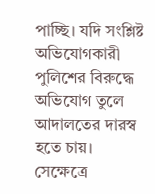পাচ্ছি। যদি সংশ্লিষ্ট অভিযোগকারী পুলিশের বিরুদ্ধে অভিযোগ তুলে আদালতের দারস্ব হতে চায়। সেক্ষেত্রে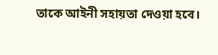তাকে আইনী সহায়তা দেওয়া হবে।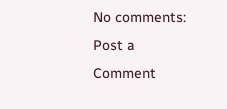No comments:
Post a Comment